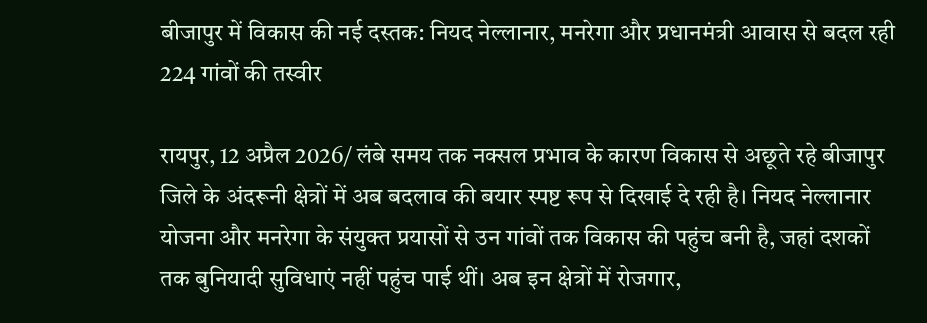बीजापुर में विकास की नई दस्तक: नियद नेल्लानार, मनरेगा और प्रधानमंत्री आवास से बदल रही 224 गांवों की तस्वीर

रायपुर, 12 अप्रैल 2026/ लंबे समय तक नक्सल प्रभाव के कारण विकास से अछूते रहे बीजापुर जिले के अंदरूनी क्षेत्रों में अब बदलाव की बयार स्पष्ट रूप से दिखाई दे रही है। नियद नेल्लानार योजना और मनरेगा के संयुक्त प्रयासों से उन गांवों तक विकास की पहुंच बनी है, जहां दशकों तक बुनियादी सुविधाएं नहीं पहुंच पाई थीं। अब इन क्षेत्रों में रोजगार,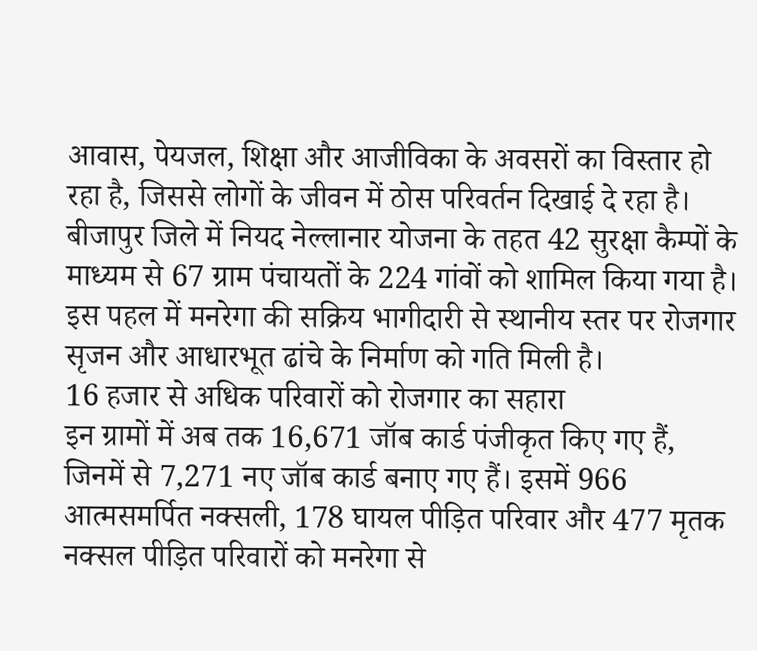आवास, पेयजल, शिक्षा और आजीविका के अवसरों का विस्तार हो रहा है, जिससे लोगों के जीवन में ठोस परिवर्तन दिखाई दे रहा है।
बीजापुर जिले में नियद नेल्लानार योजना के तहत 42 सुरक्षा कैम्पों के माध्यम से 67 ग्राम पंचायतों के 224 गांवों को शामिल किया गया है। इस पहल में मनरेगा की सक्रिय भागीदारी से स्थानीय स्तर पर रोजगार सृजन और आधारभूत ढांचे के निर्माण को गति मिली है।
16 हजार से अधिक परिवारों को रोजगार का सहारा
इन ग्रामों में अब तक 16,671 जॉब कार्ड पंजीकृत किए गए हैं, जिनमें से 7,271 नए जॉब कार्ड बनाए गए हैं। इसमें 966 आत्मसमर्पित नक्सली, 178 घायल पीड़ित परिवार और 477 मृतक नक्सल पीड़ित परिवारों को मनरेगा से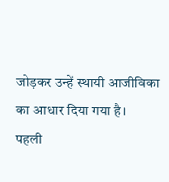जोड़कर उन्हें स्थायी आजीविका का आधार दिया गया है।
पहली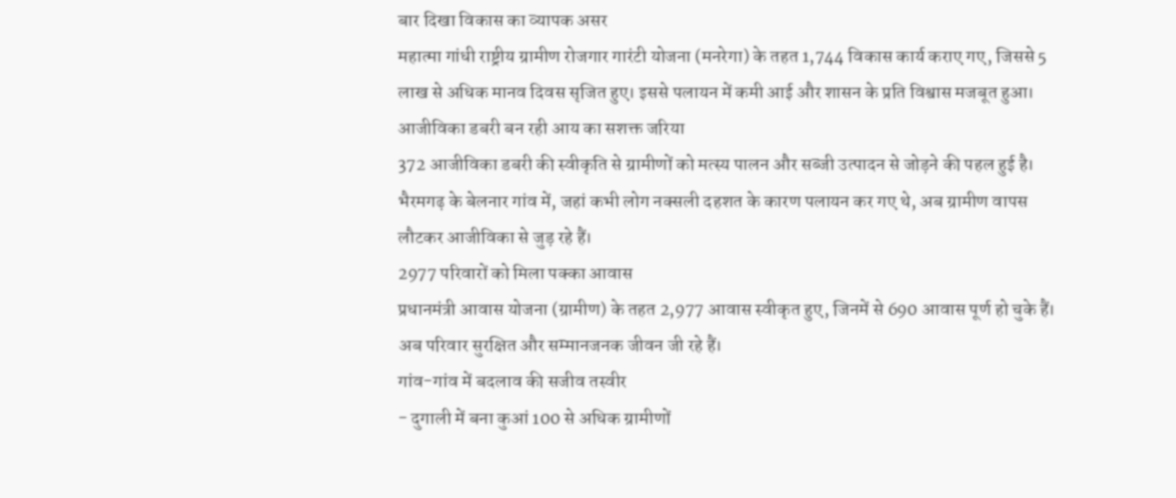बार दिखा विकास का व्यापक असर
महात्मा गांधी राष्ट्रीय ग्रामीण रोजगार गारंटी योजना (मनरेगा) के तहत 1,744 विकास कार्य कराए गए, जिससे 5 लाख से अधिक मानव दिवस सृजित हुए। इससे पलायन में कमी आई और शासन के प्रति विश्वास मजबूत हुआ।
आजीविका डबरी बन रही आय का सशक्त जरिया
372 आजीविका डबरी की स्वीकृति से ग्रामीणों को मत्स्य पालन और सब्जी उत्पादन से जोड़ने की पहल हुई है। भैरमगढ़ के बेलनार गांव में, जहां कभी लोग नक्सली दहशत के कारण पलायन कर गए थे, अब ग्रामीण वापस लौटकर आजीविका से जुड़ रहे हैं।
2977 परिवारों को मिला पक्का आवास
प्रधानमंत्री आवास योजना (ग्रामीण) के तहत 2,977 आवास स्वीकृत हुए, जिनमें से 690 आवास पूर्ण हो चुके हैं। अब परिवार सुरक्षित और सम्मानजनक जीवन जी रहे हैं।
गांव-गांव में बदलाव की सजीव तस्वीर
- दुगाली में बना कुआं 100 से अधिक ग्रामीणों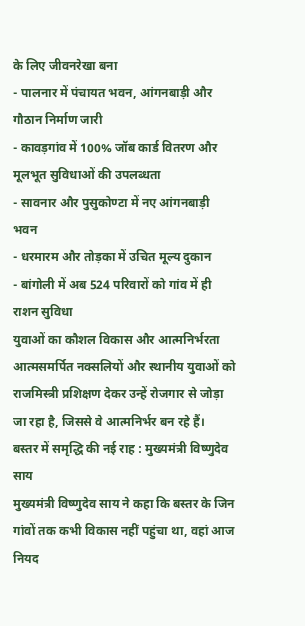के लिए जीवनरेखा बना
- पालनार में पंचायत भवन, आंगनबाड़ी और गौठान निर्माण जारी
- कावड़गांव में 100% जॉब कार्ड वितरण और मूलभूत सुविधाओं की उपलब्धता
- सावनार और पुसुकोण्टा में नए आंगनबाड़ी भवन
- धरमारम और तोड़का में उचित मूल्य दुकान
- बांगोली में अब 524 परिवारों को गांव में ही राशन सुविधा
युवाओं का कौशल विकास और आत्मनिर्भरता
आत्मसमर्पित नक्सलियों और स्थानीय युवाओं को राजमिस्त्री प्रशिक्षण देकर उन्हें रोजगार से जोड़ा जा रहा है, जिससे वे आत्मनिर्भर बन रहे हैं।
बस्तर में समृद्धि की नई राह : मुख्यमंत्री विष्णुदेव साय
मुख्यमंत्री विष्णुदेव साय ने कहा कि बस्तर के जिन गांवों तक कभी विकास नहीं पहुंचा था, वहां आज नियद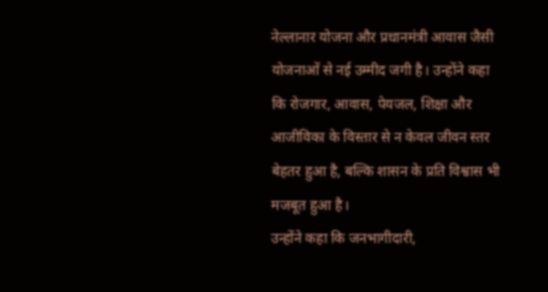नेल्लानार योजना और प्रधानमंत्री आवास जैसी योजनाओं से नई उम्मीद जगी है। उन्होंने कहा कि रोजगार, आवास, पेयजल, शिक्षा और आजीविका के विस्तार से न केवल जीवन स्तर बेहतर हुआ है, बल्कि शासन के प्रति विश्वास भी मजबूत हुआ है।
उन्होंने कहा कि जनभागीदारी,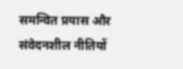समन्वित प्रयास और संवेदनशील नीतियों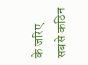के जरिए सबसे कठिन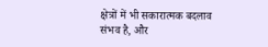क्षेत्रों में भी सकारात्मक बदलाव संभव है, और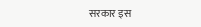सरकार इस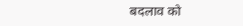बदलाव को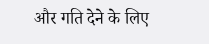और गति देने के लिए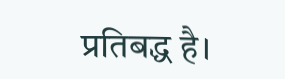प्रतिबद्ध है।